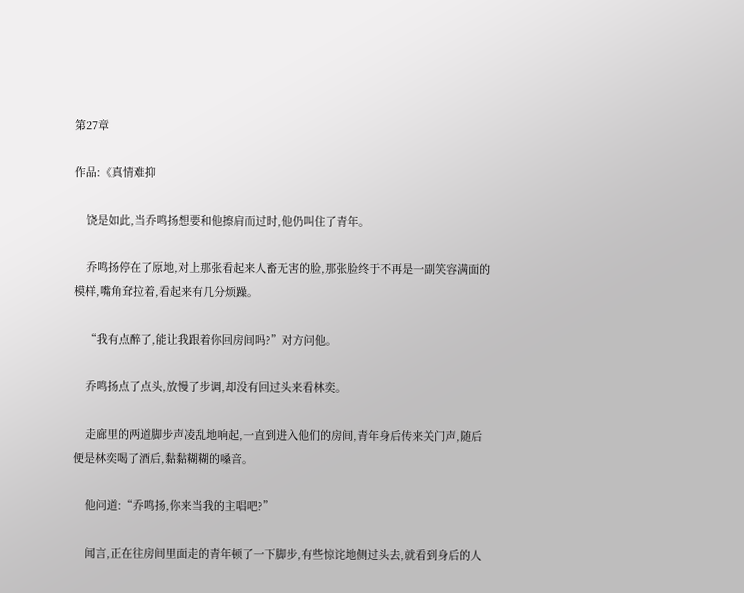第27章

作品:《真情难抑

    饶是如此,当乔鸣扬想要和他擦肩而过时,他仍叫住了青年。

    乔鸣扬停在了原地,对上那张看起来人畜无害的脸,那张脸终于不再是一副笑容满面的模样,嘴角耷拉着,看起来有几分烦躁。

    “我有点醉了,能让我跟着你回房间吗?”对方问他。

    乔鸣扬点了点头,放慢了步调,却没有回过头来看林奕。

    走廊里的两道脚步声凌乱地响起,一直到进入他们的房间,青年身后传来关门声,随后便是林奕喝了酒后,黏黏糊糊的嗓音。

    他问道:“乔鸣扬,你来当我的主唱吧?”

    闻言,正在往房间里面走的青年顿了一下脚步,有些惊诧地侧过头去,就看到身后的人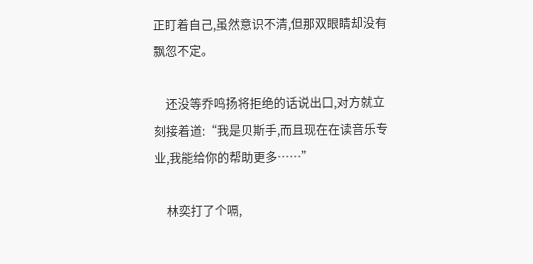正盯着自己,虽然意识不清,但那双眼睛却没有飘忽不定。

    还没等乔鸣扬将拒绝的话说出口,对方就立刻接着道:“我是贝斯手,而且现在在读音乐专业,我能给你的帮助更多……”

    林奕打了个嗝,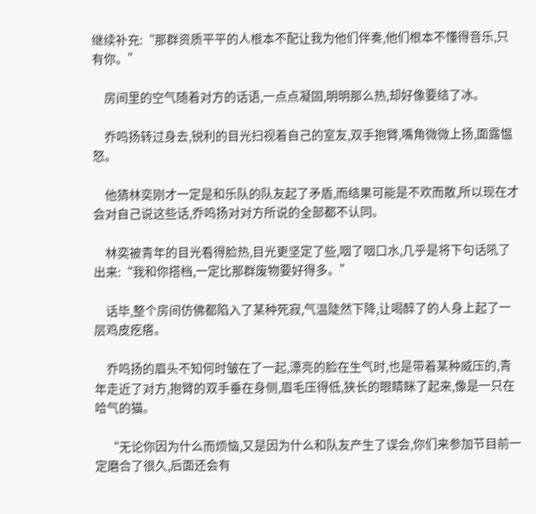继续补充:“那群资质平平的人根本不配让我为他们伴奏,他们根本不懂得音乐,只有你。”

    房间里的空气随着对方的话语,一点点凝固,明明那么热,却好像要结了冰。

    乔鸣扬转过身去,锐利的目光扫视着自己的室友,双手抱臂,嘴角微微上扬,面露愠怒。

    他猜林奕刚才一定是和乐队的队友起了矛盾,而结果可能是不欢而散,所以现在才会对自己说这些话,乔鸣扬对对方所说的全部都不认同。

    林奕被青年的目光看得脸热,目光更坚定了些,咽了咽口水,几乎是将下句话吼了出来:“我和你搭档,一定比那群废物要好得多。”

    话毕,整个房间仿佛都陷入了某种死寂,气温陡然下降,让喝醉了的人身上起了一层鸡皮疙瘩。

    乔鸣扬的眉头不知何时皱在了一起,漂亮的脸在生气时,也是带着某种威压的,青年走近了对方,抱臂的双手垂在身侧,眉毛压得低,狭长的眼睛眯了起来,像是一只在哈气的猫。

    “无论你因为什么而烦恼,又是因为什么和队友产生了误会,你们来参加节目前一定磨合了很久,后面还会有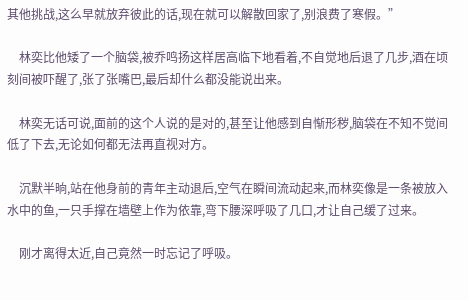其他挑战,这么早就放弃彼此的话,现在就可以解散回家了,别浪费了寒假。”

    林奕比他矮了一个脑袋,被乔鸣扬这样居高临下地看着,不自觉地后退了几步,酒在顷刻间被吓醒了,张了张嘴巴,最后却什么都没能说出来。

    林奕无话可说,面前的这个人说的是对的,甚至让他感到自惭形秽,脑袋在不知不觉间低了下去,无论如何都无法再直视对方。

    沉默半晌,站在他身前的青年主动退后,空气在瞬间流动起来,而林奕像是一条被放入水中的鱼,一只手撑在墙壁上作为依靠,弯下腰深呼吸了几口,才让自己缓了过来。

    刚才离得太近,自己竟然一时忘记了呼吸。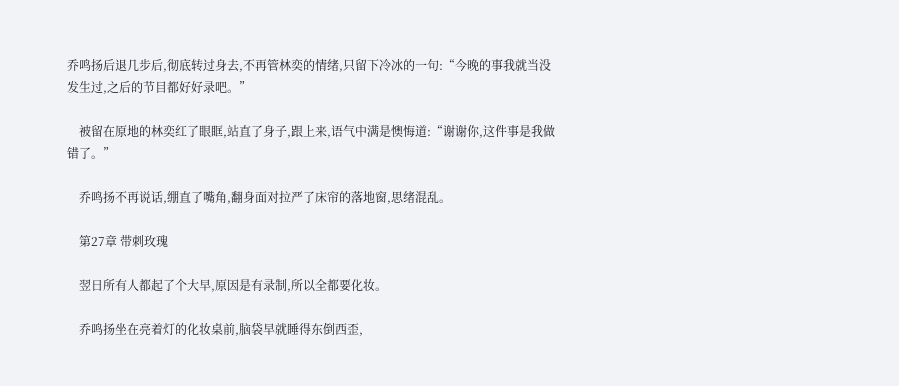乔鸣扬后退几步后,彻底转过身去,不再管林奕的情绪,只留下冷冰的一句:“今晚的事我就当没发生过,之后的节目都好好录吧。”

    被留在原地的林奕红了眼眶,站直了身子,跟上来,语气中满是懊悔道:“谢谢你,这件事是我做错了。”

    乔鸣扬不再说话,绷直了嘴角,翻身面对拉严了床帘的落地窗,思绪混乱。

    第27章 带刺玫瑰

    翌日所有人都起了个大早,原因是有录制,所以全都要化妆。

    乔鸣扬坐在亮着灯的化妆桌前,脑袋早就睡得东倒西歪,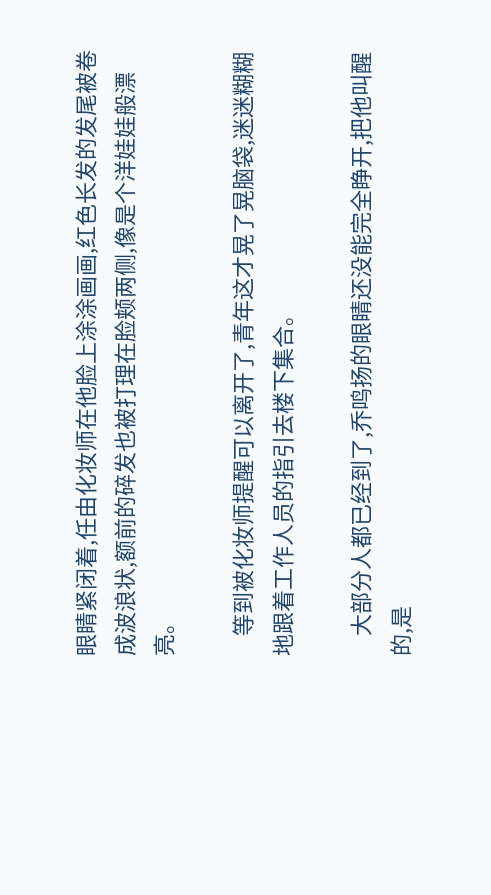眼睛紧闭着,任由化妆师在他脸上涂涂画画,红色长发的发尾被卷成波浪状,额前的碎发也被打理在脸颊两侧,像是个洋娃娃般漂亮。

    等到被化妆师提醒可以离开了,青年这才晃了晃脑袋,迷迷糊糊地跟着工作人员的指引去楼下集合。

    大部分人都已经到了,乔鸣扬的眼睛还没能完全睁开,把他叫醒的,是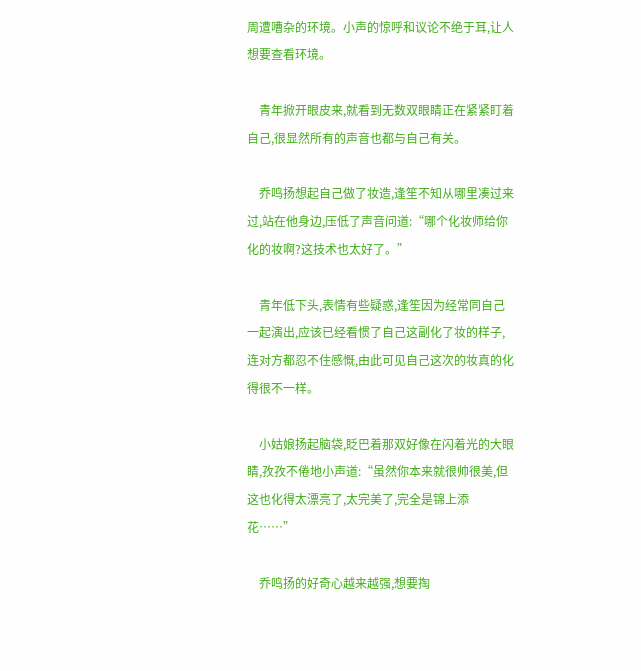周遭嘈杂的环境。小声的惊呼和议论不绝于耳,让人想要查看环境。

    青年掀开眼皮来,就看到无数双眼睛正在紧紧盯着自己,很显然所有的声音也都与自己有关。

    乔鸣扬想起自己做了妆造,逢笙不知从哪里凑过来过,站在他身边,压低了声音问道:“哪个化妆师给你化的妆啊?这技术也太好了。”

    青年低下头,表情有些疑惑,逢笙因为经常同自己一起演出,应该已经看惯了自己这副化了妆的样子,连对方都忍不住感慨,由此可见自己这次的妆真的化得很不一样。

    小姑娘扬起脑袋,眨巴着那双好像在闪着光的大眼睛,孜孜不倦地小声道:“虽然你本来就很帅很美,但这也化得太漂亮了,太完美了,完全是锦上添花……”

    乔鸣扬的好奇心越来越强,想要掏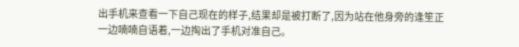出手机来查看一下自己现在的样子,结果却是被打断了,因为站在他身旁的逢笙正一边喃喃自语着,一边掏出了手机对准自己。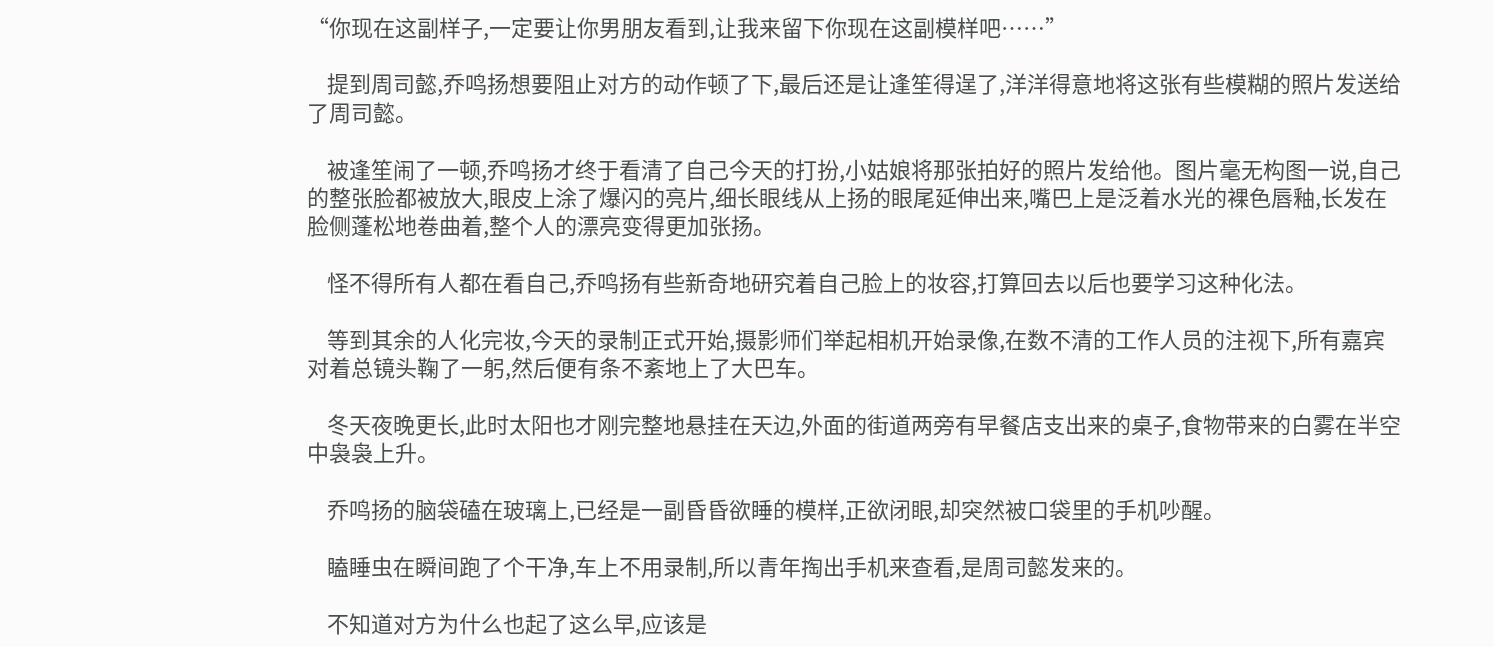“你现在这副样子,一定要让你男朋友看到,让我来留下你现在这副模样吧……”

    提到周司懿,乔鸣扬想要阻止对方的动作顿了下,最后还是让逢笙得逞了,洋洋得意地将这张有些模糊的照片发送给了周司懿。

    被逢笙闹了一顿,乔鸣扬才终于看清了自己今天的打扮,小姑娘将那张拍好的照片发给他。图片毫无构图一说,自己的整张脸都被放大,眼皮上涂了爆闪的亮片,细长眼线从上扬的眼尾延伸出来,嘴巴上是泛着水光的裸色唇釉,长发在脸侧蓬松地卷曲着,整个人的漂亮变得更加张扬。

    怪不得所有人都在看自己,乔鸣扬有些新奇地研究着自己脸上的妆容,打算回去以后也要学习这种化法。

    等到其余的人化完妆,今天的录制正式开始,摄影师们举起相机开始录像,在数不清的工作人员的注视下,所有嘉宾对着总镜头鞠了一躬,然后便有条不紊地上了大巴车。

    冬天夜晚更长,此时太阳也才刚完整地悬挂在天边,外面的街道两旁有早餐店支出来的桌子,食物带来的白雾在半空中袅袅上升。

    乔鸣扬的脑袋磕在玻璃上,已经是一副昏昏欲睡的模样,正欲闭眼,却突然被口袋里的手机吵醒。

    瞌睡虫在瞬间跑了个干净,车上不用录制,所以青年掏出手机来查看,是周司懿发来的。

    不知道对方为什么也起了这么早,应该是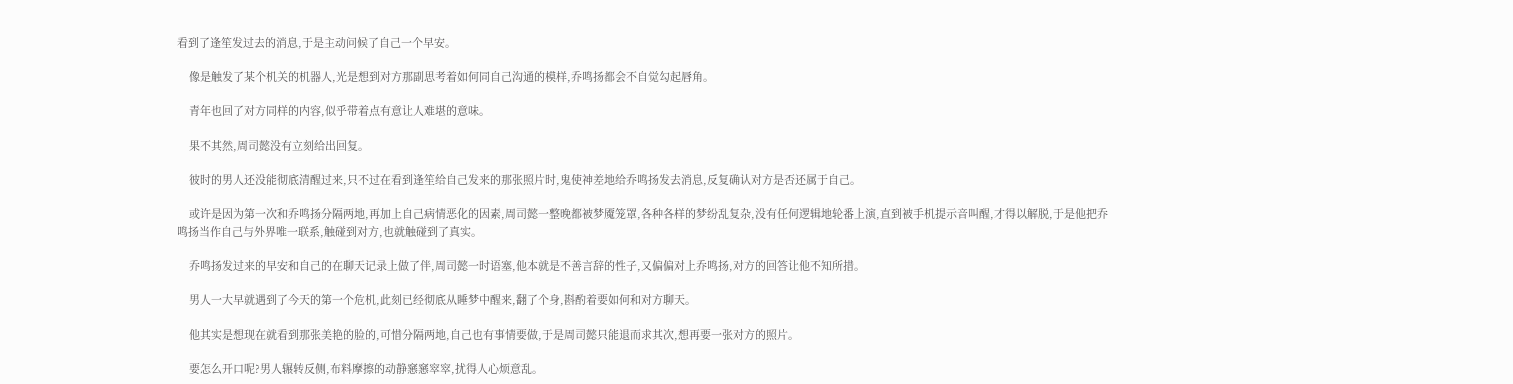看到了逢笙发过去的消息,于是主动问候了自己一个早安。

    像是触发了某个机关的机器人,光是想到对方那副思考着如何同自己沟通的模样,乔鸣扬都会不自觉勾起唇角。

    青年也回了对方同样的内容,似乎带着点有意让人难堪的意味。

    果不其然,周司懿没有立刻给出回复。

    彼时的男人还没能彻底清醒过来,只不过在看到逢笙给自己发来的那张照片时,鬼使神差地给乔鸣扬发去消息,反复确认对方是否还属于自己。

    或许是因为第一次和乔鸣扬分隔两地,再加上自己病情恶化的因素,周司懿一整晚都被梦魇笼罩,各种各样的梦纷乱复杂,没有任何逻辑地轮番上演,直到被手机提示音叫醒,才得以解脱,于是他把乔鸣扬当作自己与外界唯一联系,触碰到对方,也就触碰到了真实。

    乔鸣扬发过来的早安和自己的在聊天记录上做了伴,周司懿一时语塞,他本就是不善言辞的性子,又偏偏对上乔鸣扬,对方的回答让他不知所措。

    男人一大早就遇到了今天的第一个危机,此刻已经彻底从睡梦中醒来,翻了个身,斟酌着要如何和对方聊天。

    他其实是想现在就看到那张美艳的脸的,可惜分隔两地,自己也有事情要做,于是周司懿只能退而求其次,想再要一张对方的照片。

    要怎么开口呢?男人辗转反侧,布料摩擦的动静窸窸窣窣,扰得人心烦意乱。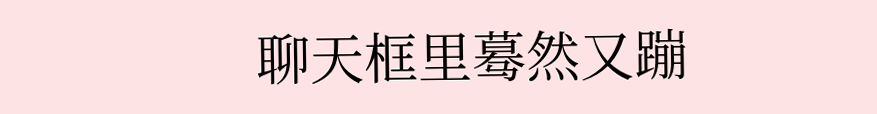聊天框里蓦然又蹦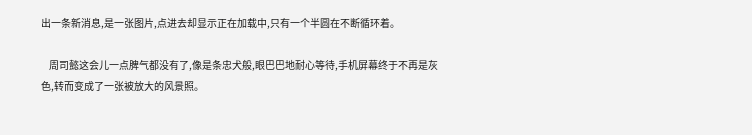出一条新消息,是一张图片,点进去却显示正在加载中,只有一个半圆在不断循环着。

    周司懿这会儿一点脾气都没有了,像是条忠犬般,眼巴巴地耐心等待,手机屏幕终于不再是灰色,转而变成了一张被放大的风景照。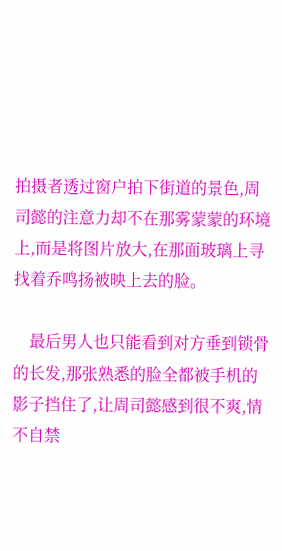拍摄者透过窗户拍下街道的景色,周司懿的注意力却不在那雾蒙蒙的环境上,而是将图片放大,在那面玻璃上寻找着乔鸣扬被映上去的脸。

    最后男人也只能看到对方垂到锁骨的长发,那张熟悉的脸全都被手机的影子挡住了,让周司懿感到很不爽,情不自禁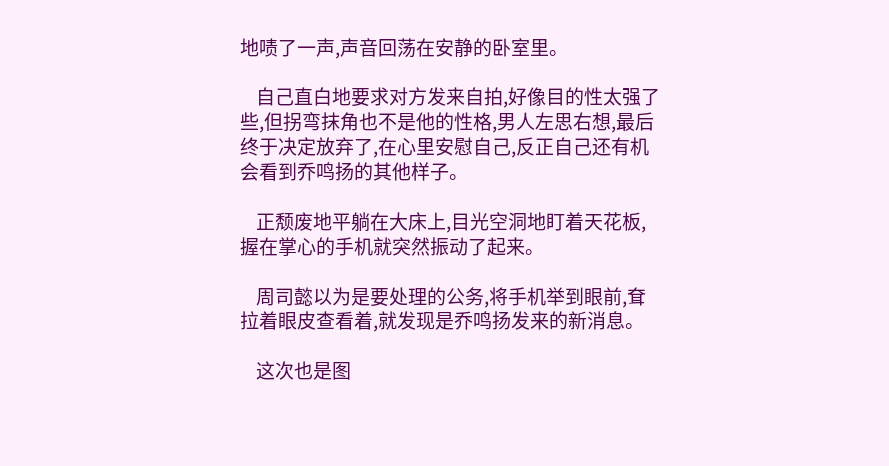地啧了一声,声音回荡在安静的卧室里。

    自己直白地要求对方发来自拍,好像目的性太强了些,但拐弯抹角也不是他的性格,男人左思右想,最后终于决定放弃了,在心里安慰自己,反正自己还有机会看到乔鸣扬的其他样子。

    正颓废地平躺在大床上,目光空洞地盯着天花板,握在掌心的手机就突然振动了起来。

    周司懿以为是要处理的公务,将手机举到眼前,耷拉着眼皮查看着,就发现是乔鸣扬发来的新消息。

    这次也是图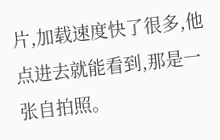片,加载速度快了很多,他点进去就能看到,那是一张自拍照。